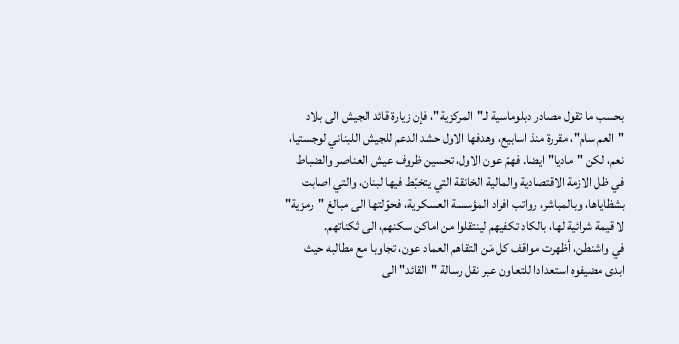بحسب ما تقول مصادر دبلوماسية لـ"المركزية"، فإن زيارة قائد الجيش الى بلاد "العم سام"، مقررة منذ اسابيع، وهدفها الاول حشد الدعم للجيش اللبناني لوجستيا، نعم، لكن "ماديا" ايضا. فهمّ عون الاول، تحسين ظروف عيش العناصر والضباط في ظل الازمة الاقتصادية والمالية الخانقة التي يتخبّط فيها لبنان، والتي اصابت بشظاياها، وبالمباشر، رواتب افراد المؤسسة العسكرية، فحوّلتها الى مبالغ "رمزية" لا قيمة شرائية لها، بالكاد تكفيهم لينتقلوا من اماكن سكنهم، الى ثكناتهم.
في واشنطن، أظهرت مواقف كل مَن التقاهم العماد عون، تجاوبا مع مطالبه حيث ابدى مضيفوه استعدادا للتعاون عبر نقل رسالة "القائد" الى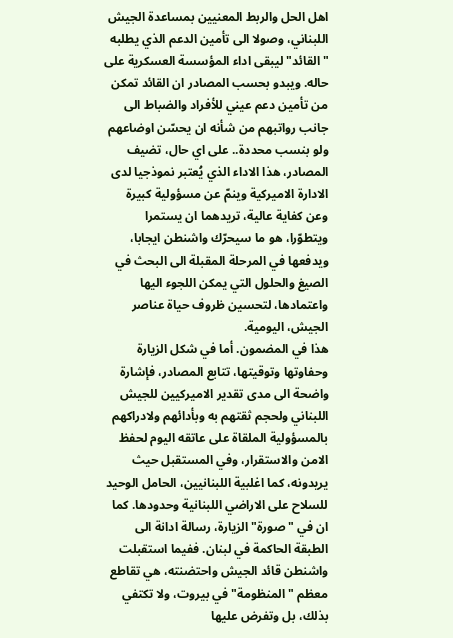اهل الحل والربط المعنيين بمساعدة الجيش اللبناني، وصولا الى تأمين الدعم الذي يطلبه "القائد" ليبقى اداء المؤسسة العسكرية على حاله. ويبدو بحسب المصادر ان القائد تمكن من تأمين دعم عيني للأفراد والضباط الى جانب رواتبهم من شأنه ان يحسّن اوضاعهم ولو بنسب محددة.. على اي حال، تضيف المصادر، هذا الاداء الذي يُعتبر نموذجيا لدى الادارة الاميركية وينمّ عن مسؤولية كبيرة وعن كفاية عالية، تريدهما ان يستمرا ويتطوّرا، هو ما سيحرّك واشنطن ايجابا، ويدفعها في المرحلة المقبلة الى البحث في الصيغ والحلول التي يمكن اللجوء اليها واعتمادها، لتحسين ظروف حياة عناصر الجيش، اليومية.
هذا في المضمون. أما في شكل الزيارة وحفاوتها وتوقيتها، تتابع المصادر، فإشارة واضحة الى مدى تقدير الاميركيين للجيش اللبناني ولحجم ثقتهم به وبأدائهم ولادراكهم بالمسؤولية الملقاة على عاتقه اليوم لحفظ الامن والاستقرار، وفي المستقبل حيث يريدونه، كما اغلبية اللبنانيين، الحامل الوحيد للسلاح على الاراضي اللبنانية وحدودها. كما ان في "صورة" الزيارة، رسالة ادانة الى الطبقة الحاكمة في لبنان. ففيما استقبلت واشنطن قائد الجيش واحتضنته، هي تقاطع معظم "المنظومة" في بيروت، ولا تكتفي بذلك، بل وتفرض عليها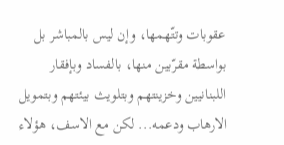عقوبات وتتّهمها، وإن ليس بالمباشر بل بواسطة مقرّبين منها، بالفساد وبإفقار اللبنانيين وخزينتهم وبتلويث بيئتهم وبتمويل الارهاب ودعمه... لكن مع الاسف، هؤلاء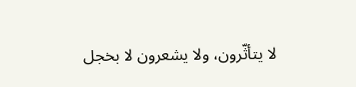لا يتأثّرون، ولا يشعرون لا بخجل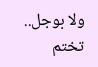ولا بوجل.. تختم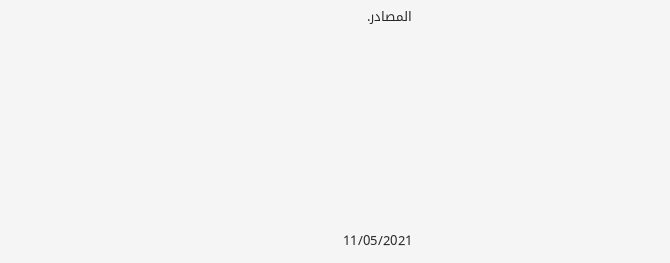المصادر.












11/05/2021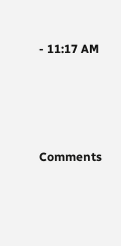- 11:17 AM





Comments